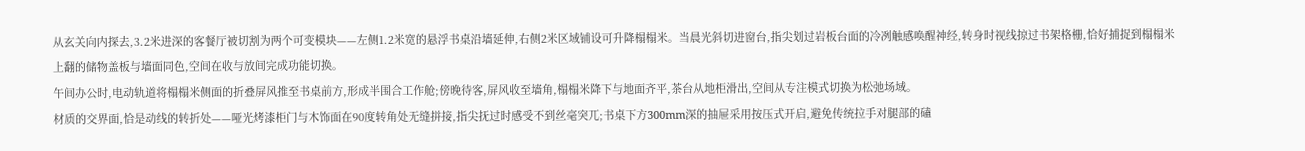从玄关向内探去,3.2米进深的客餐厅被切割为两个可变模块——左侧1.2米宽的悬浮书桌沿墙延伸,右侧2米区域铺设可升降榻榻米。当晨光斜切进窗台,指尖划过岩板台面的冷冽触感唤醒神经,转身时视线掠过书架格栅,恰好捕捉到榻榻米上翻的储物盖板与墙面同色,空间在收与放间完成功能切换。
午间办公时,电动轨道将榻榻米侧面的折叠屏风推至书桌前方,形成半围合工作舱;傍晚待客,屏风收至墙角,榻榻米降下与地面齐平,茶台从地柜滑出,空间从专注模式切换为松弛场域。
材质的交界面,恰是动线的转折处——哑光烤漆柜门与木饰面在90度转角处无缝拼接,指尖抚过时感受不到丝毫突兀;书桌下方300mm深的抽屉采用按压式开启,避免传统拉手对腿部的磕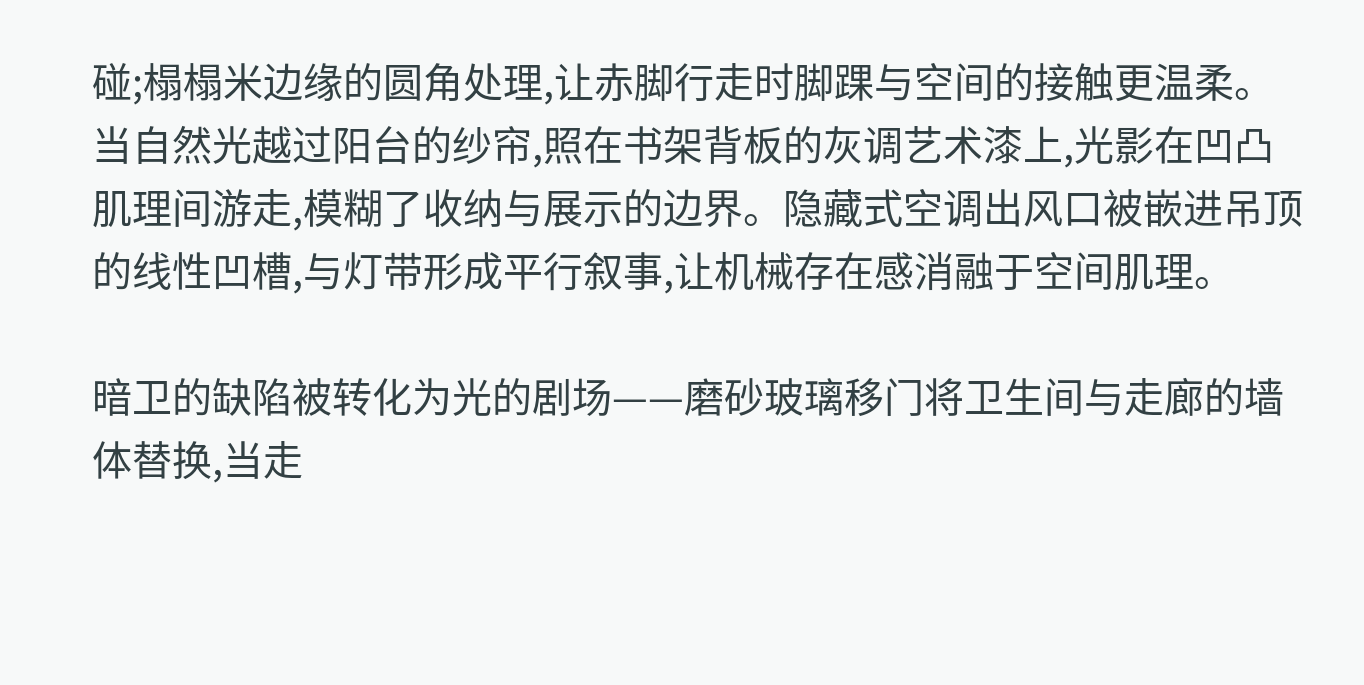碰;榻榻米边缘的圆角处理,让赤脚行走时脚踝与空间的接触更温柔。
当自然光越过阳台的纱帘,照在书架背板的灰调艺术漆上,光影在凹凸肌理间游走,模糊了收纳与展示的边界。隐藏式空调出风口被嵌进吊顶的线性凹槽,与灯带形成平行叙事,让机械存在感消融于空间肌理。

暗卫的缺陷被转化为光的剧场——磨砂玻璃移门将卫生间与走廊的墙体替换,当走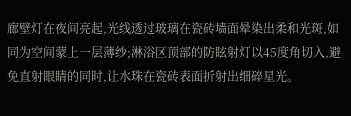廊壁灯在夜间亮起,光线透过玻璃在瓷砖墙面晕染出柔和光斑,如同为空间蒙上一层薄纱;淋浴区顶部的防眩射灯以45度角切入,避免直射眼睛的同时,让水珠在瓷砖表面折射出细碎星光。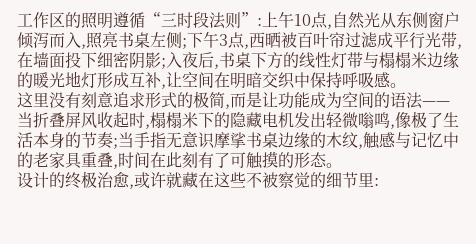工作区的照明遵循“三时段法则”:上午10点,自然光从东侧窗户倾泻而入,照亮书桌左侧;下午3点,西晒被百叶帘过滤成平行光带,在墙面投下细密阴影;入夜后,书桌下方的线性灯带与榻榻米边缘的暖光地灯形成互补,让空间在明暗交织中保持呼吸感。
这里没有刻意追求形式的极简,而是让功能成为空间的语法——当折叠屏风收起时,榻榻米下的隐藏电机发出轻微嗡鸣,像极了生活本身的节奏;当手指无意识摩挲书桌边缘的木纹,触感与记忆中的老家具重叠,时间在此刻有了可触摸的形态。
设计的终极治愈,或许就藏在这些不被察觉的细节里: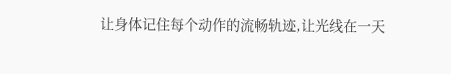让身体记住每个动作的流畅轨迹,让光线在一天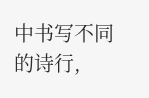中书写不同的诗行,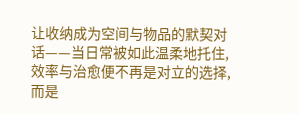让收纳成为空间与物品的默契对话——当日常被如此温柔地托住,效率与治愈便不再是对立的选择,而是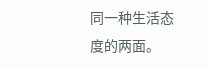同一种生活态度的两面。